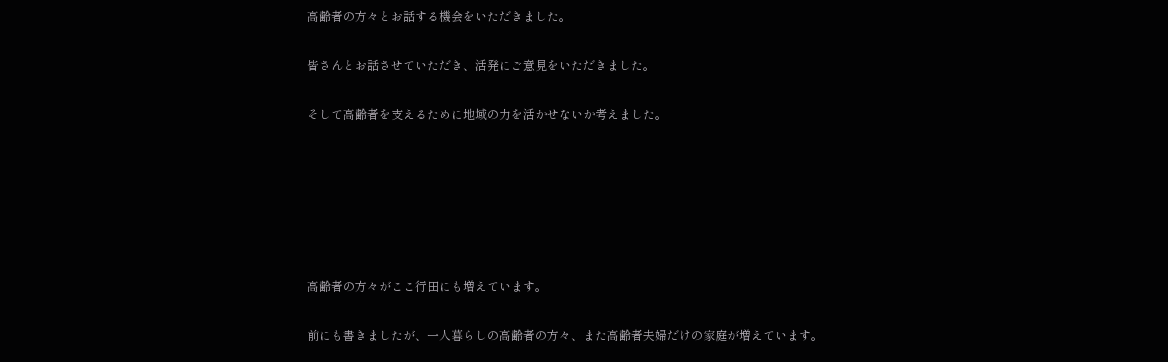高齢者の方々とお話する機会をいただきました。

皆さんとお話させていただき、活発にご意見をいただきました。

そして高齢者を支えるために地域の力を活かせないか考えました。






高齢者の方々がここ行田にも増えています。

前にも書きましたが、一人暮らしの高齢者の方々、また高齢者夫婦だけの家庭が増えています。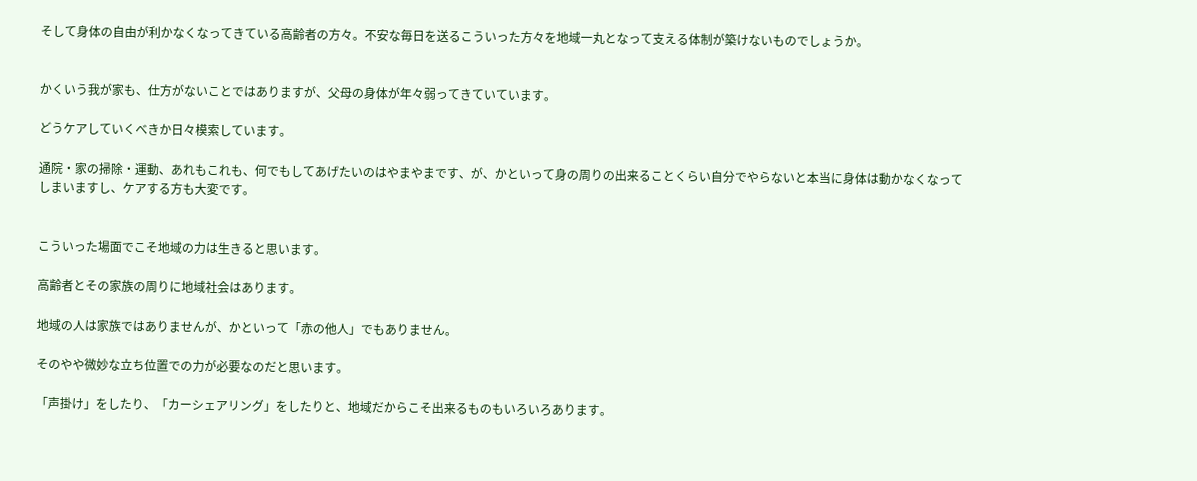そして身体の自由が利かなくなってきている高齢者の方々。不安な毎日を送るこういった方々を地域一丸となって支える体制が築けないものでしょうか。


かくいう我が家も、仕方がないことではありますが、父母の身体が年々弱ってきていています。

どうケアしていくべきか日々模索しています。

通院・家の掃除・運動、あれもこれも、何でもしてあげたいのはやまやまです、が、かといって身の周りの出来ることくらい自分でやらないと本当に身体は動かなくなってしまいますし、ケアする方も大変です。


こういった場面でこそ地域の力は生きると思います。

高齢者とその家族の周りに地域社会はあります。

地域の人は家族ではありませんが、かといって「赤の他人」でもありません。

そのやや微妙な立ち位置での力が必要なのだと思います。

「声掛け」をしたり、「カーシェアリング」をしたりと、地域だからこそ出来るものもいろいろあります。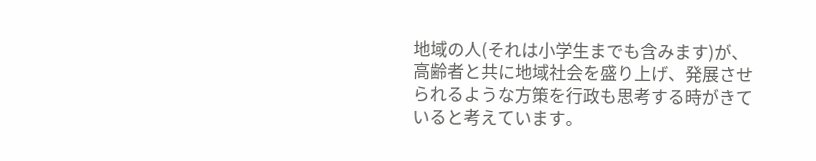地域の人(それは小学生までも含みます)が、高齢者と共に地域社会を盛り上げ、発展させられるような方策を行政も思考する時がきていると考えています。